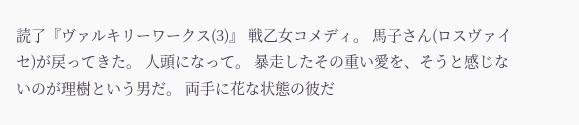読了『ヴァルキリーワークス(3)』 戦乙女コメディ。 馬子さん(ロスヴァイセ)が戻ってきた。 人頭になって。 暴走したその重い愛を、そうと感じないのが理樹という男だ。 両手に花な状態の彼だ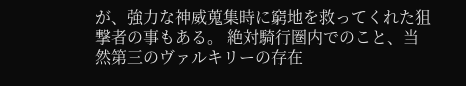が、強力な神威蒐集時に窮地を救ってくれた狙撃者の事もある。 絶対騎行圏内でのこと、当然第三のヴァルキリーの存在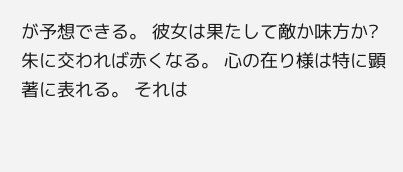が予想できる。 彼女は果たして敵か味方か? 朱に交われば赤くなる。 心の在り様は特に顕著に表れる。 それは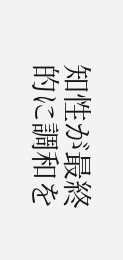知性が最終的に調和を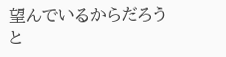望んでいるからだろうと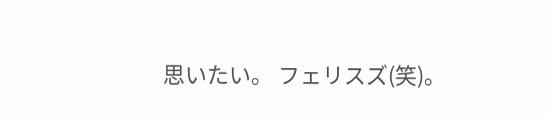思いたい。 フェリスズ(笑)。